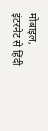मोबाइल, इंटरनेट से हिंदी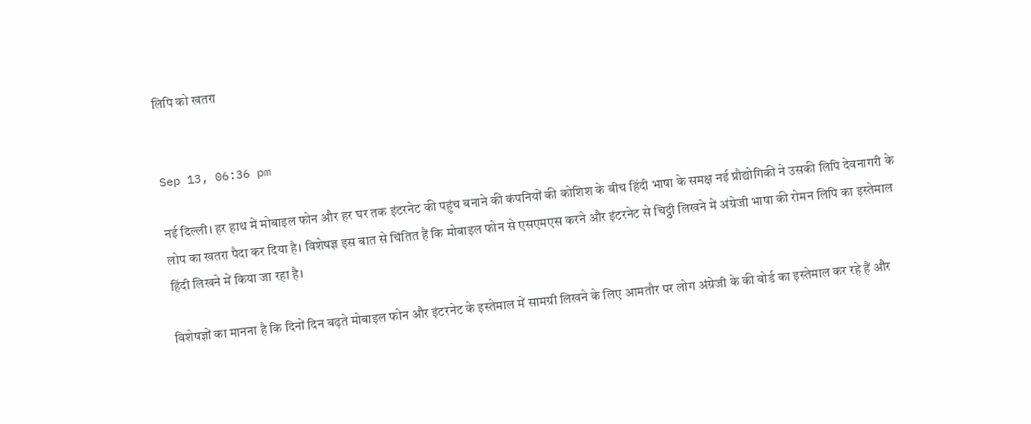लिपि को खतरा


Sep 13, 06:36 pm

नई दिल्ली। हर हाथ में मोबाइल फोन और हर घर तक इंटरनेट की पहुंच बनाने की कंपनियों की कोशिश के बीच हिंदी भाषा के समक्ष नई प्रौद्योगिकी ने उसकी लिपि देवनागरी के लोप का खतरा पैदा कर दिया है। विशेषज्ञ इस बात से चिंतित हैं कि मोबाइल फोन से एसएमएस करने और इंटरनेट से चिट्ठी लिखने में अंग्रेजी भाषा की रोमन लिपि का इस्तेमाल हिंदी लिखने में किया जा रहा है।

विशेषज्ञों का मानना है कि दिनों दिन बढ़ते मोबाइल फोन और इंटरनेट के इस्तेमाल में सामग्री लिखने के लिए आमतौर पर लोग अंग्रेजी के की बोर्ड का इस्तेमाल कर रहे हैं और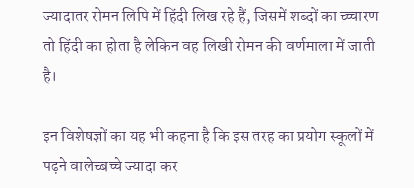ज्यादातर रोमन लिपि में हिंदी लिख रहे हैं, जिसमें शब्दों का च्च्चारण तो हिंदी का होता है लेकिन वह लिखी रोमन की वर्णमाला में जाती है।

इन विशेषज्ञों का यह भी कहना है कि इस तरह का प्रयोग स्कूलों में पढ़ने वालेच्बच्चे ज्यादा कर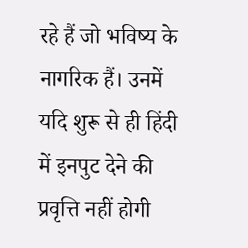रहे हैं जो भविष्य के नागरिक हैं। उनमें यदि शुरू से ही हिंदी में इनपुट देने की प्रवृत्ति नहीं होगी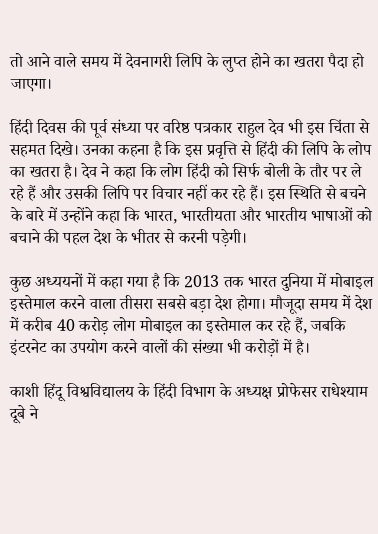तो आने वाले समय में देवनागरी लिपि के लुप्त होने का खतरा पैदा हो जाएगा।

हिंदी दिवस की पूर्व संध्या पर वरिष्ठ पत्रकार राहुल देव भी इस चिंता से सहमत दिखे। उनका कहना है कि इस प्रवृत्ति से हिंदी की लिपि के लोप का खतरा है। देव ने कहा कि लोग हिंदी को सिर्फ बोली के तौर पर ले रहे हैं और उसकी लिपि पर विचार नहीं कर रहे हैं। इस स्थिति से बचने के बारे में उन्होंने कहा कि भारत, भारतीयता और भारतीय भाषाओं को बचाने की पहल देश के भीतर से करनी पड़ेगी।

कुछ अध्ययनों में कहा गया है कि 2013 तक भारत दुनिया में मोबाइल इस्तेमाल करने वाला तीसरा सबसे बड़ा देश होगा। मौजूदा समय में देश में करीब 40 करोड़ लोग मोबाइल का इस्तेमाल कर रहे हैं, जबकि इंटरनेट का उपयोग करने वालों की संख्या भी करोड़ों में है।

काशी हिंदू विश्वविद्यालय के हिंदी विभाग के अध्यक्ष प्रोफेसर राधेश्याम दूबे ने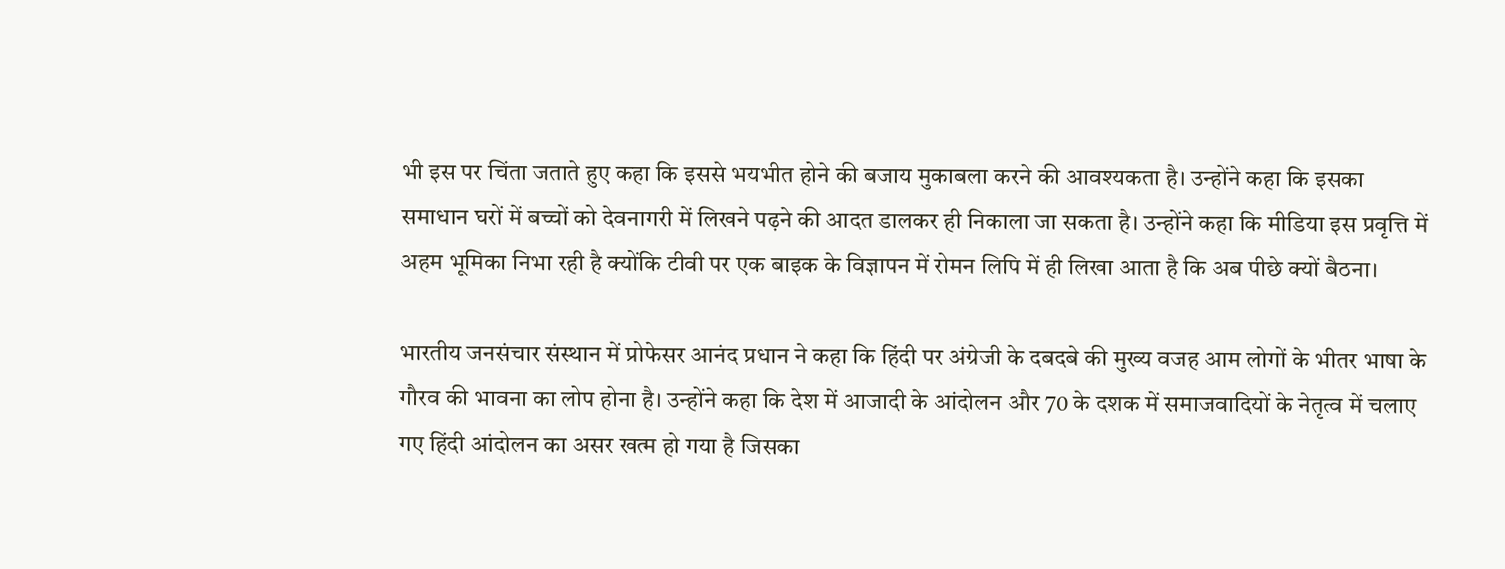भी इस पर चिंता जताते हुए कहा कि इससे भयभीत होने की बजाय मुकाबला करने की आवश्यकता है। उन्होंने कहा कि इसका समाधान घरों में बच्चों को देवनागरी में लिखने पढ़ने की आदत डालकर ही निकाला जा सकता है। उन्होंने कहा कि मीडिया इस प्रवृत्ति में अहम भूमिका निभा रही है क्योंकि टीवी पर एक बाइक के विज्ञापन में रोमन लिपि में ही लिखा आता है कि अब पीछे क्यों बैठना।

भारतीय जनसंचार संस्थान में प्रोफेसर आनंद प्रधान ने कहा कि हिंदी पर अंग्रेजी के दबदबे की मुख्य वजह आम लोगों के भीतर भाषा के गौरव की भावना का लोप होना है। उन्होंने कहा कि देश में आजादी के आंदोलन और 70 के दशक में समाजवादियों के नेतृत्व में चलाए गए हिंदी आंदोलन का असर खत्म हो गया है जिसका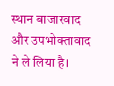स्थान बाजारवाद और उपभोक्तावाद ने ले लिया है।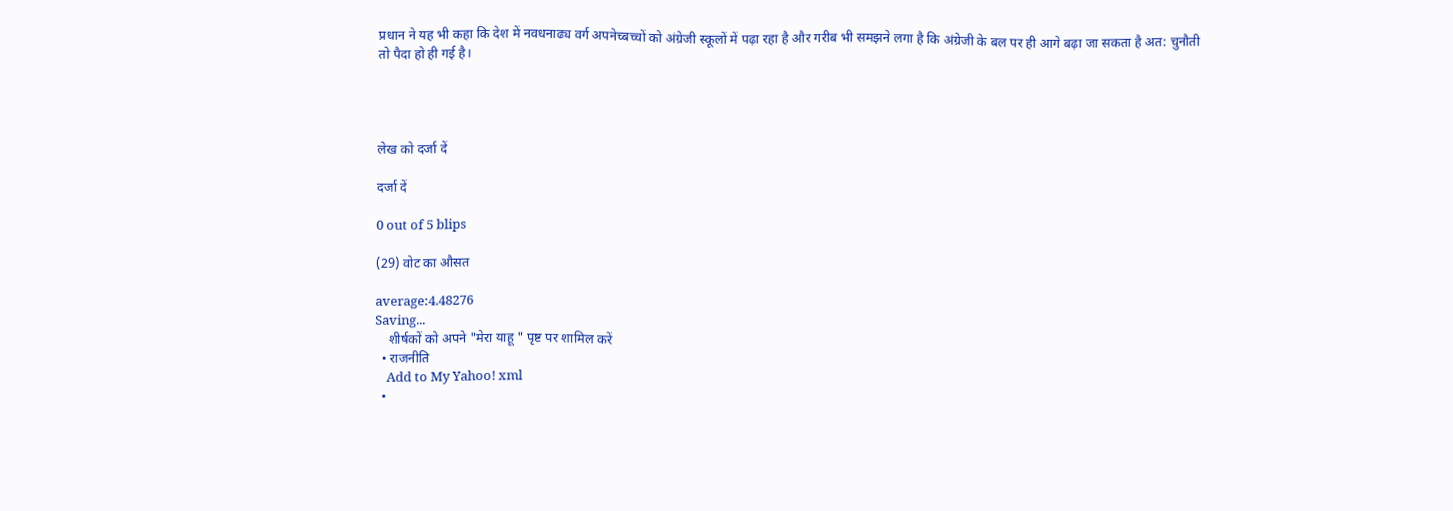प्रधान ने यह भी कहा कि देश में नवधनाढ्य वर्ग अपनेच्बच्चों को अंग्रेजी स्कूलों में पढ़ा रहा है और गरीब भी समझने लगा है कि अंग्रेजी के बल पर ही आगे बढ़ा जा सकता है अत: चुनौती तो पैदा हो ही गई है।




लेख को दर्जा दें

दर्जा दें

0 out of 5 blips

(29) वोट का औसत

average:4.48276
Saving...
    शीर्षकों को अपने "मेरा याहू " पृष्ट पर शामिल करें
  • राजनीति
    Add to My Yahoo! xml
  •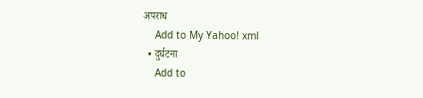अपराध
    Add to My Yahoo! xml
  • दुर्घटना
    Add to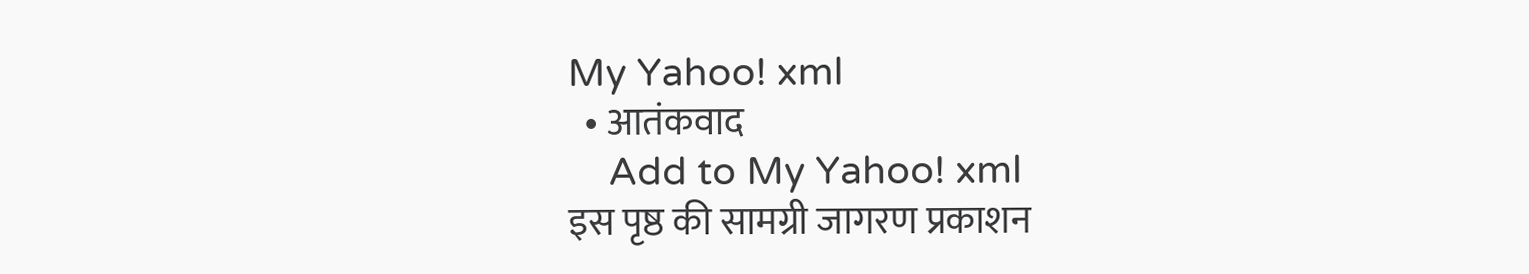My Yahoo! xml
  • आतंकवाद
    Add to My Yahoo! xml
इस पृष्ठ की सामग्री जागरण प्रकाशन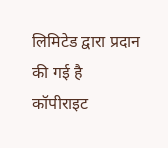लिमिटेड द्वारा प्रदान की गई है
कॉपीराइट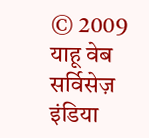© 2009 याहू वेब सर्विसेज़ इंडिया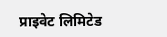प्राइवेट लिमिटेड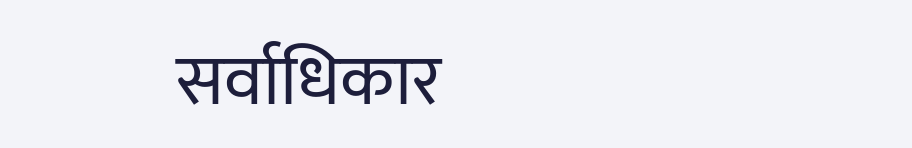सर्वाधिकार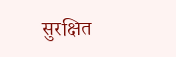सुरक्षित